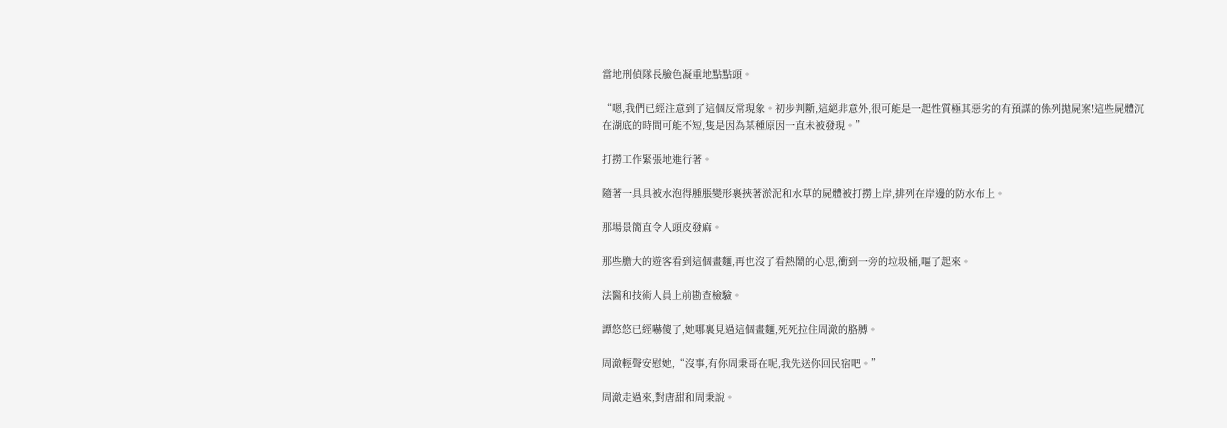當地刑偵隊長臉色凝重地點點頭。

“嗯,我們已經注意到了這個反常現象。初步判斷,這絕非意外,很可能是一起性質極其惡劣的有預謀的係列拋屍案!這些屍體沉在湖底的時間可能不短,隻是因為某種原因一直未被發現。”

打撈工作緊張地進行著。

隨著一具具被水泡得腫脹變形裹挾著淤泥和水草的屍體被打撈上岸,排列在岸邊的防水布上。

那場景簡直令人頭皮發麻。

那些膽大的遊客看到這個畫麵,再也沒了看熱鬧的心思,衝到一旁的垃圾桶,嘔了起來。

法醫和技術人員上前勘查檢驗。

譚悠悠已經嚇傻了,她哪裏見過這個畫麵,死死拉住周澈的胳膊。

周澈輕聲安慰她,“沒事,有你周秉哥在呢,我先送你回民宿吧。”

周澈走過來,對唐甜和周秉說。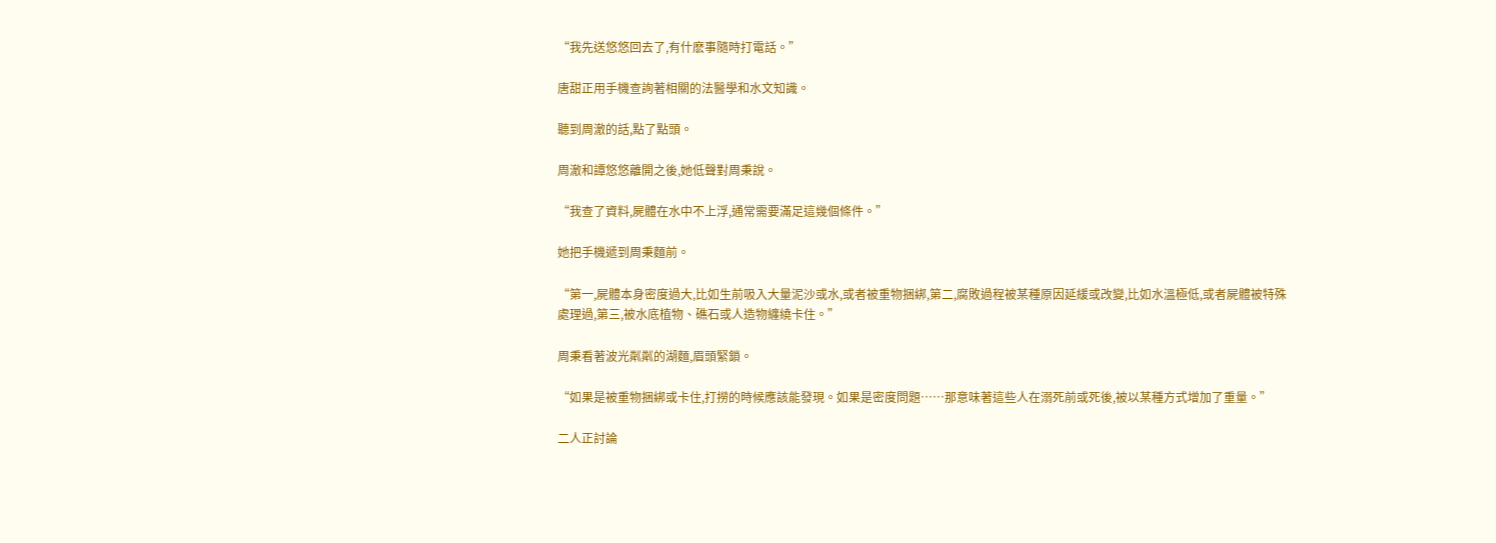“我先送悠悠回去了,有什麽事隨時打電話。”

唐甜正用手機查詢著相關的法醫學和水文知識。

聽到周澈的話,點了點頭。

周澈和譚悠悠離開之後,她低聲對周秉說。

“我查了資料,屍體在水中不上浮,通常需要滿足這幾個條件。”

她把手機遞到周秉麵前。

“第一,屍體本身密度過大,比如生前吸入大量泥沙或水,或者被重物捆綁,第二,腐敗過程被某種原因延緩或改變,比如水溫極低,或者屍體被特殊處理過,第三,被水底植物、礁石或人造物纏繞卡住。”

周秉看著波光粼粼的湖麵,眉頭緊鎖。

“如果是被重物捆綁或卡住,打撈的時候應該能發現。如果是密度問題……那意味著這些人在溺死前或死後,被以某種方式增加了重量。”

二人正討論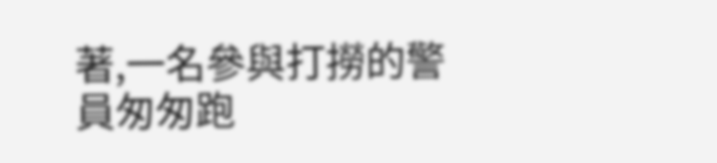著,一名參與打撈的警員匆匆跑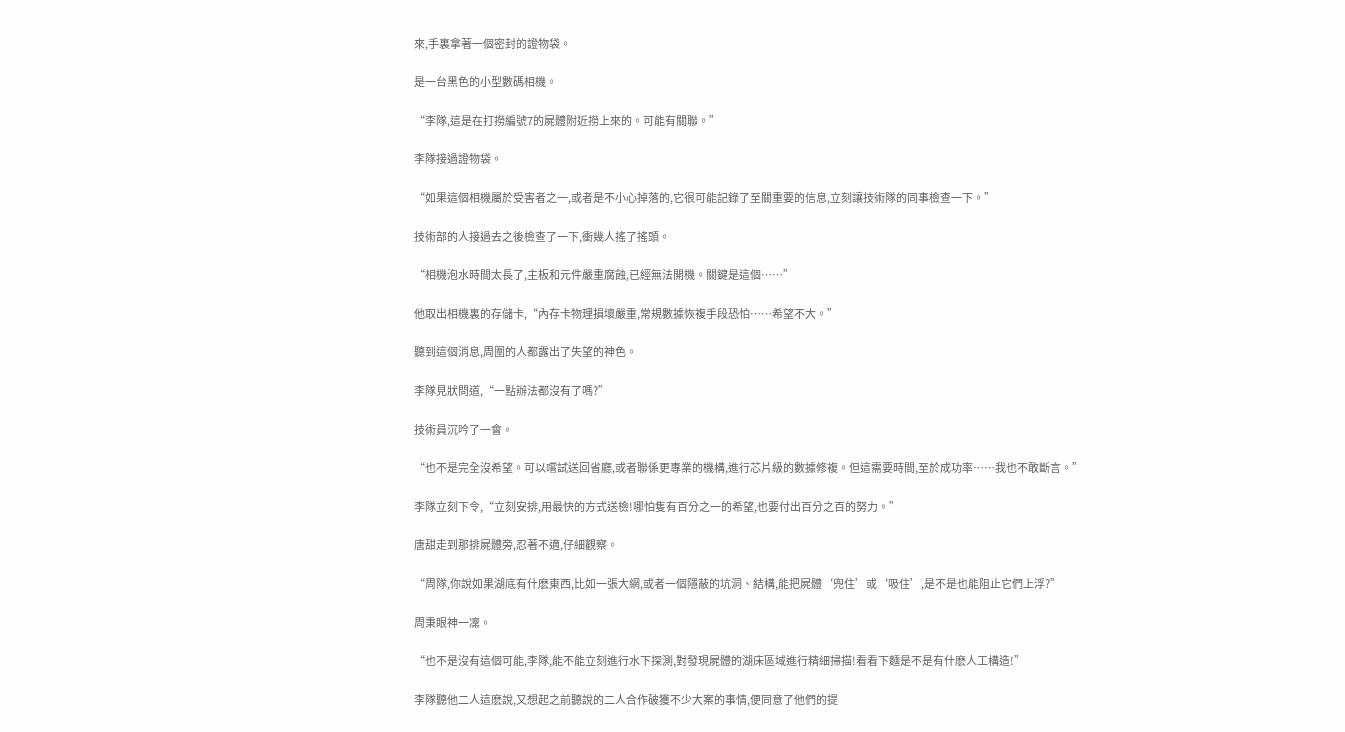來,手裏拿著一個密封的證物袋。

是一台黑色的小型數碼相機。

“李隊,這是在打撈編號7的屍體附近撈上來的。可能有關聯。”

李隊接過證物袋。

“如果這個相機屬於受害者之一,或者是不小心掉落的,它很可能記錄了至關重要的信息,立刻讓技術隊的同事檢查一下。”

技術部的人接過去之後檢查了一下,衝幾人搖了搖頭。

“相機泡水時間太長了,主板和元件嚴重腐蝕,已經無法開機。關鍵是這個……”

他取出相機裏的存儲卡,“內存卡物理損壞嚴重,常規數據恢複手段恐怕……希望不大。”

聽到這個消息,周圍的人都露出了失望的神色。

李隊見狀問道,“一點辦法都沒有了嗎?”

技術員沉吟了一會。

“也不是完全沒希望。可以嚐試送回省廳,或者聯係更專業的機構,進行芯片級的數據修複。但這需要時間,至於成功率……我也不敢斷言。”

李隊立刻下令,“立刻安排,用最快的方式送檢!哪怕隻有百分之一的希望,也要付出百分之百的努力。”

唐甜走到那排屍體旁,忍著不適,仔細觀察。

“周隊,你說如果湖底有什麽東西,比如一張大網,或者一個隱蔽的坑洞、結構,能把屍體‘兜住’或‘吸住’,是不是也能阻止它們上浮?”

周秉眼神一凜。

“也不是沒有這個可能,李隊,能不能立刻進行水下探測,對發現屍體的湖床區域進行精細掃描!看看下麵是不是有什麽人工構造!”

李隊聽他二人這麽說,又想起之前聽說的二人合作破獲不少大案的事情,便同意了他們的提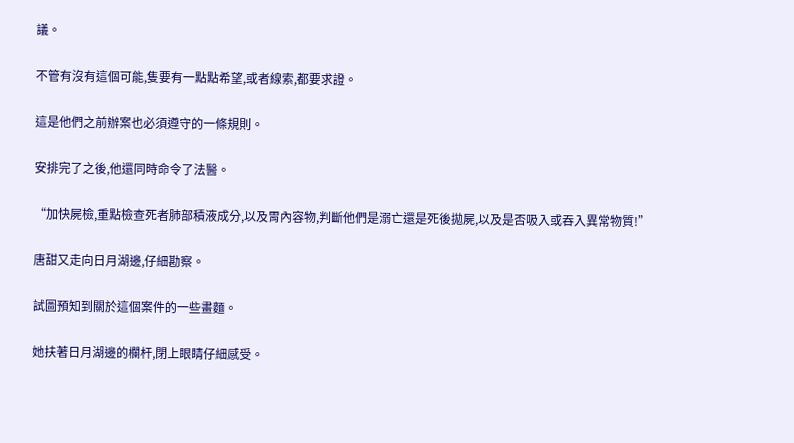議。

不管有沒有這個可能,隻要有一點點希望,或者線索,都要求證。

這是他們之前辦案也必須遵守的一條規則。

安排完了之後,他還同時命令了法醫。

“加快屍檢,重點檢查死者肺部積液成分,以及胃內容物,判斷他們是溺亡還是死後拋屍,以及是否吸入或吞入異常物質!”

唐甜又走向日月湖邊,仔細勘察。

試圖預知到關於這個案件的一些畫麵。

她扶著日月湖邊的欄杆,閉上眼睛仔細感受。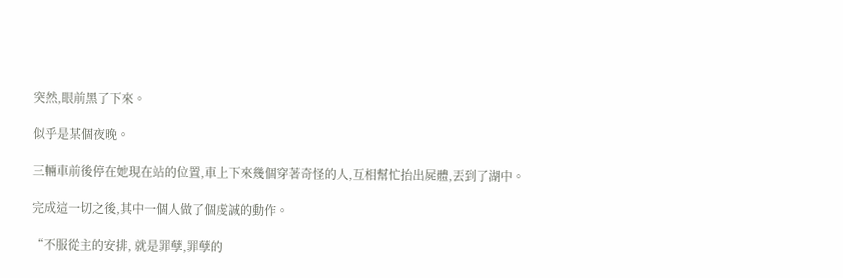突然,眼前黑了下來。

似乎是某個夜晚。

三輛車前後停在她現在站的位置,車上下來幾個穿著奇怪的人,互相幫忙抬出屍體,丟到了湖中。

完成這一切之後,其中一個人做了個虔誠的動作。

“不服從主的安排, 就是罪孽,罪孽的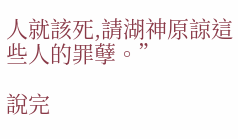人就該死,請湖神原諒這些人的罪孽。”

說完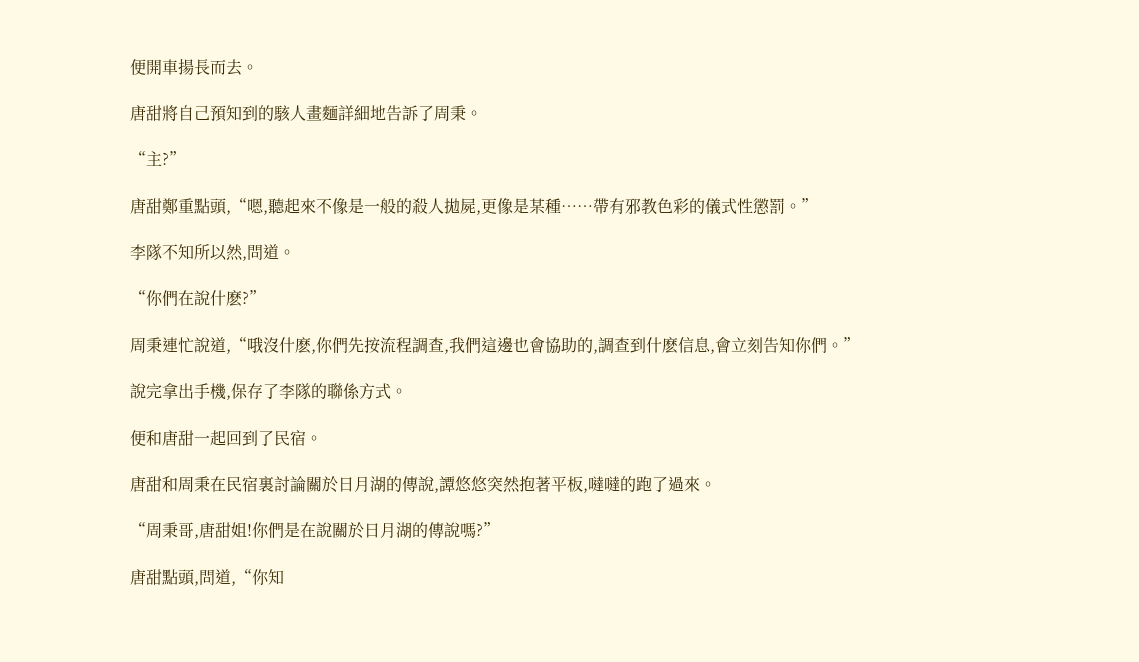便開車揚長而去。

唐甜將自己預知到的駭人畫麵詳細地告訴了周秉。

“主?”

唐甜鄭重點頭,“嗯,聽起來不像是一般的殺人拋屍,更像是某種……帶有邪教色彩的儀式性懲罰。”

李隊不知所以然,問道。

“你們在說什麽?”

周秉連忙說道,“哦沒什麽,你們先按流程調查,我們這邊也會協助的,調查到什麽信息,會立刻告知你們。”

說完拿出手機,保存了李隊的聯係方式。

便和唐甜一起回到了民宿。

唐甜和周秉在民宿裏討論關於日月湖的傳說,譚悠悠突然抱著平板,噠噠的跑了過來。

“周秉哥,唐甜姐!你們是在說關於日月湖的傳說嗎?”

唐甜點頭,問道,“你知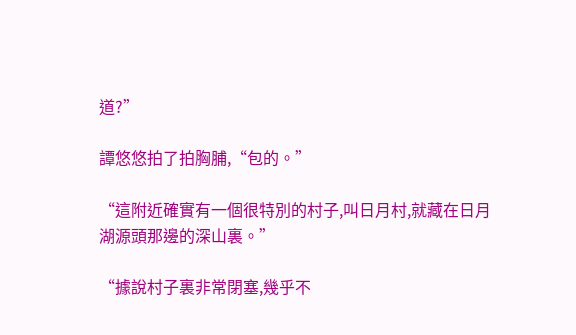道?”

譚悠悠拍了拍胸脯,“包的。”

“這附近確實有一個很特別的村子,叫日月村,就藏在日月湖源頭那邊的深山裏。”

“據說村子裏非常閉塞,幾乎不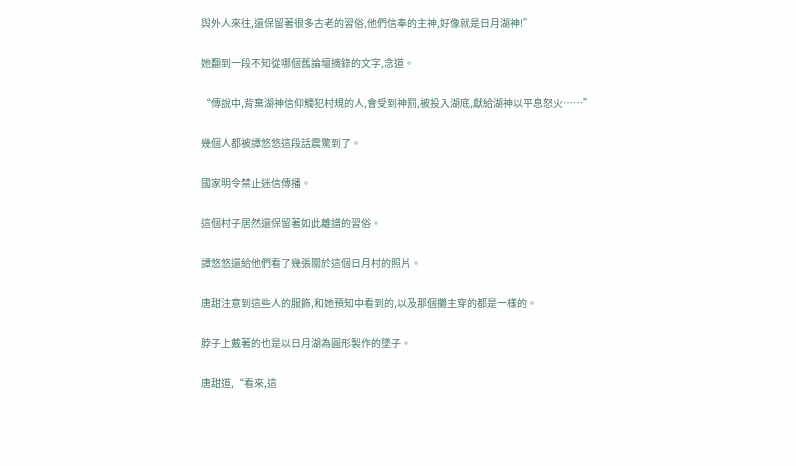與外人來往,還保留著很多古老的習俗,他們信奉的主神,好像就是日月湖神!”

她翻到一段不知從哪個舊論壇摘錄的文字,念道。

“傳說中,背棄湖神信仰觸犯村規的人,會受到神罰,被投入湖底,獻給湖神以平息怒火……”

幾個人都被譚悠悠這段話震驚到了。

國家明令禁止迷信傳播。

這個村子居然還保留著如此離譜的習俗。

譚悠悠還給他們看了幾張關於這個日月村的照片。

唐甜注意到這些人的服飾,和她預知中看到的,以及那個攤主穿的都是一樣的。

脖子上戴著的也是以日月湖為圓形製作的墜子。

唐甜道,“看來,這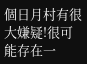個日月村有很大嫌疑!很可能存在一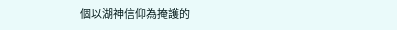個以湖神信仰為掩護的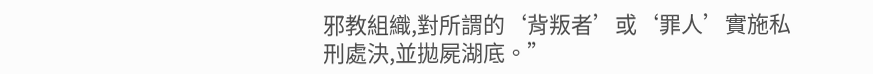邪教組織,對所謂的‘背叛者’或‘罪人’實施私刑處決,並拋屍湖底。”